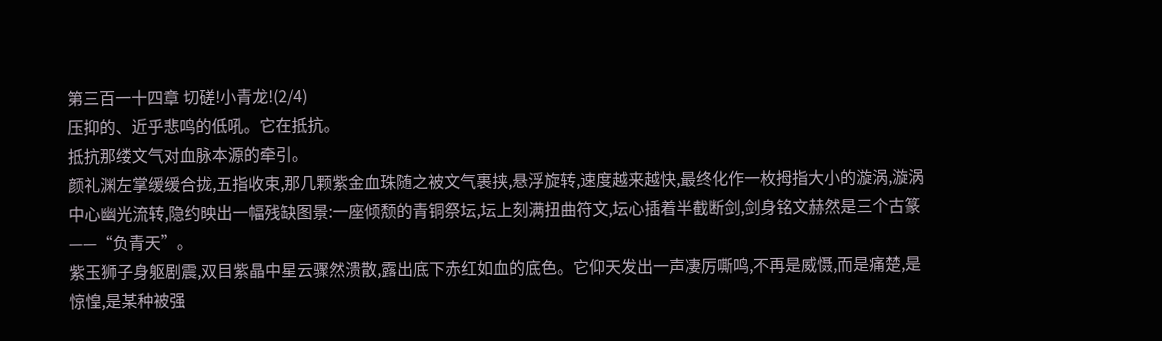第三百一十四章 切磋!小青龙!(2/4)
压抑的、近乎悲鸣的低吼。它在抵抗。
抵抗那缕文气对血脉本源的牵引。
颜礼渊左掌缓缓合拢,五指收束,那几颗紫金血珠随之被文气裹挟,悬浮旋转,速度越来越快,最终化作一枚拇指大小的漩涡,漩涡中心幽光流转,隐约映出一幅残缺图景:一座倾颓的青铜祭坛,坛上刻满扭曲符文,坛心插着半截断剑,剑身铭文赫然是三个古篆——“负青天”。
紫玉狮子身躯剧震,双目紫晶中星云骤然溃散,露出底下赤红如血的底色。它仰天发出一声凄厉嘶鸣,不再是威慑,而是痛楚,是惊惶,是某种被强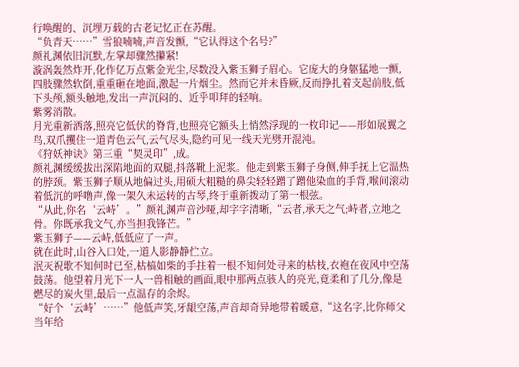行唤醒的、沉埋万载的古老记忆正在苏醒。
“负青天……”雪狼喃喃,声音发颤,“它认得这个名号?”
颜礼渊依旧沉默,左掌却骤然攥紧!
漩涡轰然炸开,化作亿万点紫金光尘,尽数没入紫玉狮子眉心。它庞大的身躯猛地一颤,四肢骤然软倒,重重砸在地面,激起一片烟尘。然而它并未昏厥,反而挣扎着支起前肢,低下头颅,额头触地,发出一声沉闷的、近乎叩拜的轻响。
紫雾消散。
月光重新洒落,照亮它低伏的脊背,也照亮它额头上悄然浮现的一枚印记——形如展翼之鸟,双爪攫住一道青色云气,云气尽头,隐约可见一线天光劈开混沌。
《狩妖神诀》第三重“契灵印”,成。
颜礼渊缓缓拔出深陷地面的双腿,抖落靴上泥浆。他走到紫玉狮子身侧,伸手抚上它温热的脖颈。紫玉狮子顺从地偏过头,用硕大粗糙的鼻尖轻轻蹭了蹭他染血的手背,喉间滚动着低沉的呼噜声,像一架久未运转的古琴,终于重新拨动了第一根弦。
“从此,你名‘云峙’。”颜礼渊声音沙哑,却字字清晰,“云者,承天之气;峙者,立地之骨。你既承我文气,亦当担我锋芒。”
紫玉狮子——云峙,低低应了一声。
就在此时,山谷入口处,一道人影静静伫立。
泯灭祝歌不知何时已至,枯槁如柴的手拄着一根不知何处寻来的枯枝,衣袍在夜风中空荡鼓荡。他望着月光下一人一兽相触的画面,眼中那两点骇人的亮光,竟柔和了几分,像是燃尽的炭火里,最后一点温存的余烬。
“好个‘云峙’……”他低声笑,牙龈空荡,声音却奇异地带着暖意,“这名字,比你师父当年给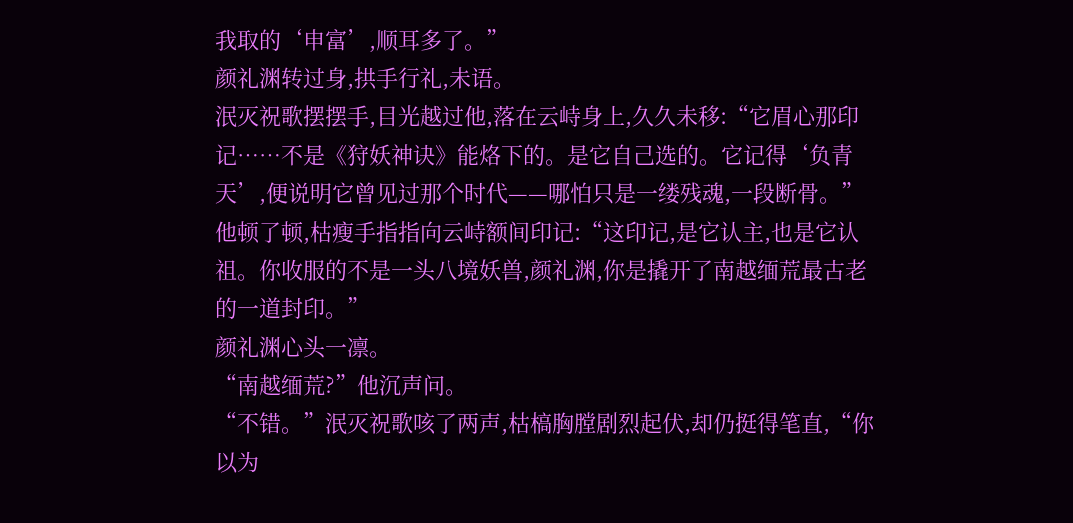我取的‘申富’,顺耳多了。”
颜礼渊转过身,拱手行礼,未语。
泯灭祝歌摆摆手,目光越过他,落在云峙身上,久久未移:“它眉心那印记……不是《狩妖神诀》能烙下的。是它自己选的。它记得‘负青天’,便说明它曾见过那个时代——哪怕只是一缕残魂,一段断骨。”
他顿了顿,枯瘦手指指向云峙额间印记:“这印记,是它认主,也是它认祖。你收服的不是一头八境妖兽,颜礼渊,你是撬开了南越缅荒最古老的一道封印。”
颜礼渊心头一凛。
“南越缅荒?”他沉声问。
“不错。”泯灭祝歌咳了两声,枯槁胸膛剧烈起伏,却仍挺得笔直,“你以为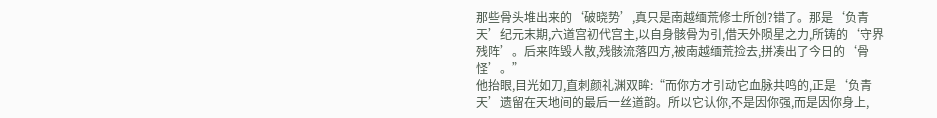那些骨头堆出来的‘破晓势’,真只是南越缅荒修士所创?错了。那是‘负青天’纪元末期,六道宫初代宫主,以自身骸骨为引,借天外陨星之力,所铸的‘守界残阵’。后来阵毁人散,残骸流落四方,被南越缅荒捡去,拼凑出了今日的‘骨怪’。”
他抬眼,目光如刀,直刺颜礼渊双眸:“而你方才引动它血脉共鸣的,正是‘负青天’遗留在天地间的最后一丝道韵。所以它认你,不是因你强,而是因你身上,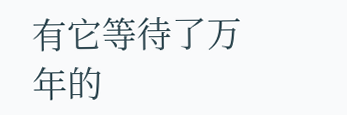有它等待了万年的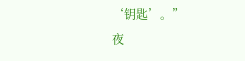‘钥匙’。”
夜